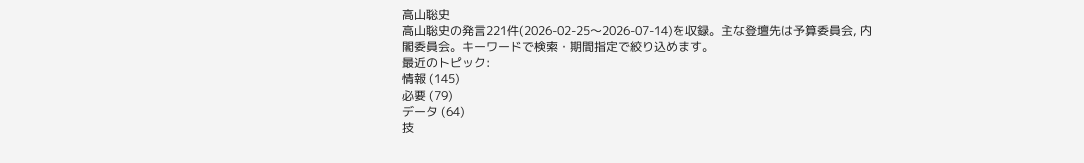高山聡史
高山聡史の発言221件(2026-02-25〜2026-07-14)を収録。主な登壇先は予算委員会, 内閣委員会。キーワードで検索・期間指定で絞り込めます。
最近のトピック:
情報 (145)
必要 (79)
データ (64)
技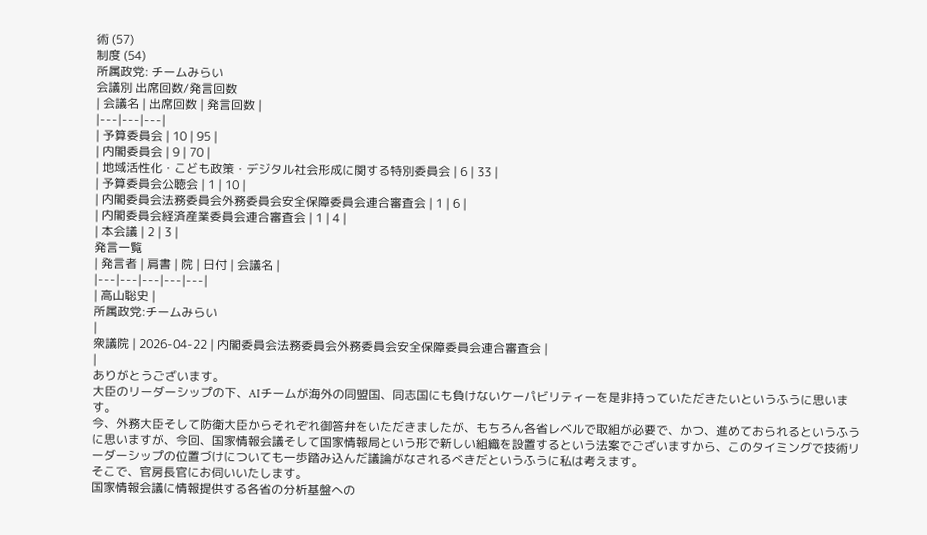術 (57)
制度 (54)
所属政党: チームみらい
会議別 出席回数/発言回数
| 会議名 | 出席回数 | 発言回数 |
|---|---|---|
| 予算委員会 | 10 | 95 |
| 内閣委員会 | 9 | 70 |
| 地域活性化・こども政策・デジタル社会形成に関する特別委員会 | 6 | 33 |
| 予算委員会公聴会 | 1 | 10 |
| 内閣委員会法務委員会外務委員会安全保障委員会連合審査会 | 1 | 6 |
| 内閣委員会経済産業委員会連合審査会 | 1 | 4 |
| 本会議 | 2 | 3 |
発言一覧
| 発言者 | 肩書 | 院 | 日付 | 会議名 |
|---|---|---|---|---|
| 高山聡史 |
所属政党:チームみらい
|
衆議院 | 2026-04-22 | 内閣委員会法務委員会外務委員会安全保障委員会連合審査会 |
|
ありがとうございます。
大臣のリーダーシップの下、AIチームが海外の同盟国、同志国にも負けないケーパビリティーを是非持っていただきたいというふうに思います。
今、外務大臣そして防衛大臣からそれぞれ御答弁をいただきましたが、もちろん各省レベルで取組が必要で、かつ、進めておられるというふうに思いますが、今回、国家情報会議そして国家情報局という形で新しい組織を設置するという法案でございますから、このタイミングで技術リーダーシップの位置づけについても一歩踏み込んだ議論がなされるべきだというふうに私は考えます。
そこで、官房長官にお伺いいたします。
国家情報会議に情報提供する各省の分析基盤への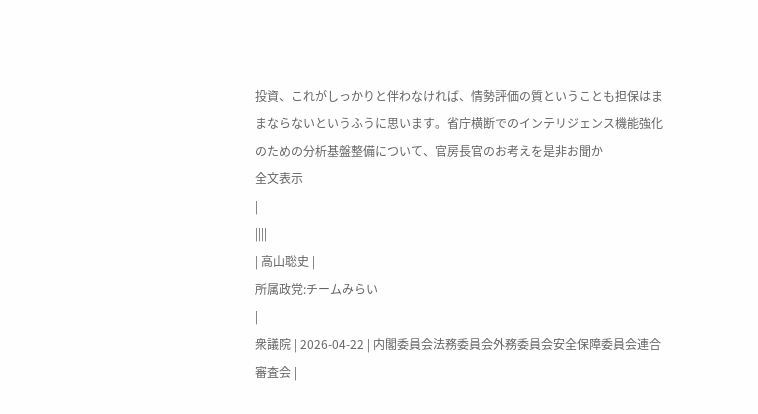投資、これがしっかりと伴わなければ、情勢評価の質ということも担保はままならないというふうに思います。省庁横断でのインテリジェンス機能強化のための分析基盤整備について、官房長官のお考えを是非お聞か
全文表示
|
||||
| 高山聡史 |
所属政党:チームみらい
|
衆議院 | 2026-04-22 | 内閣委員会法務委員会外務委員会安全保障委員会連合審査会 |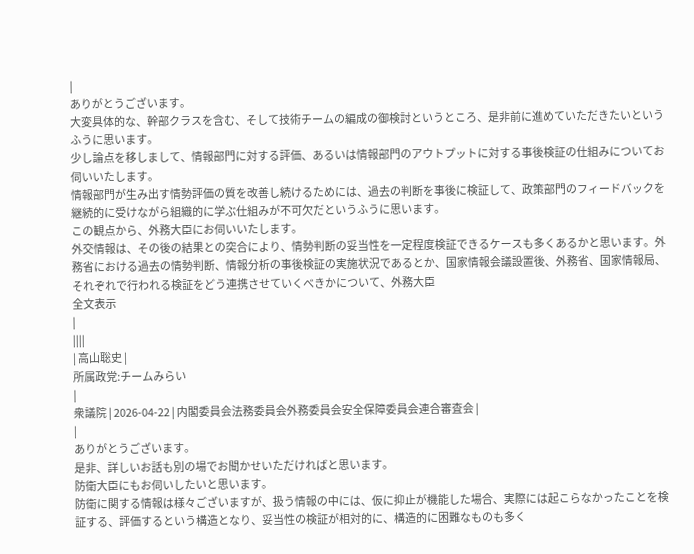|
ありがとうございます。
大変具体的な、幹部クラスを含む、そして技術チームの編成の御検討というところ、是非前に進めていただきたいというふうに思います。
少し論点を移しまして、情報部門に対する評価、あるいは情報部門のアウトプットに対する事後検証の仕組みについてお伺いいたします。
情報部門が生み出す情勢評価の質を改善し続けるためには、過去の判断を事後に検証して、政策部門のフィードバックを継続的に受けながら組織的に学ぶ仕組みが不可欠だというふうに思います。
この観点から、外務大臣にお伺いいたします。
外交情報は、その後の結果との突合により、情勢判断の妥当性を一定程度検証できるケースも多くあるかと思います。外務省における過去の情勢判断、情報分析の事後検証の実施状況であるとか、国家情報会議設置後、外務省、国家情報局、それぞれで行われる検証をどう連携させていくべきかについて、外務大臣
全文表示
|
||||
| 高山聡史 |
所属政党:チームみらい
|
衆議院 | 2026-04-22 | 内閣委員会法務委員会外務委員会安全保障委員会連合審査会 |
|
ありがとうございます。
是非、詳しいお話も別の場でお聞かせいただければと思います。
防衛大臣にもお伺いしたいと思います。
防衛に関する情報は様々ございますが、扱う情報の中には、仮に抑止が機能した場合、実際には起こらなかったことを検証する、評価するという構造となり、妥当性の検証が相対的に、構造的に困難なものも多く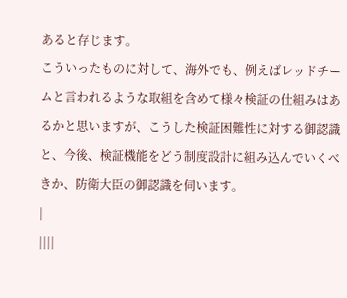あると存じます。
こういったものに対して、海外でも、例えばレッドチームと言われるような取組を含めて様々検証の仕組みはあるかと思いますが、こうした検証困難性に対する御認識と、今後、検証機能をどう制度設計に組み込んでいくべきか、防衛大臣の御認識を伺います。
|
||||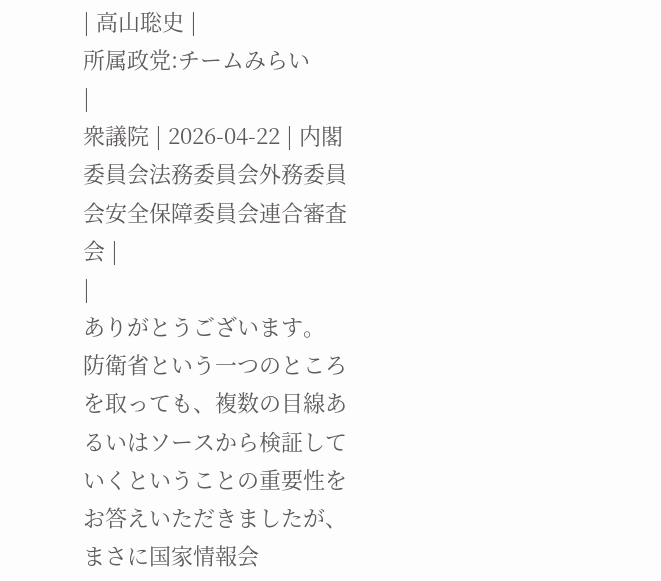| 高山聡史 |
所属政党:チームみらい
|
衆議院 | 2026-04-22 | 内閣委員会法務委員会外務委員会安全保障委員会連合審査会 |
|
ありがとうございます。
防衛省という一つのところを取っても、複数の目線あるいはソースから検証していくということの重要性をお答えいただきましたが、まさに国家情報会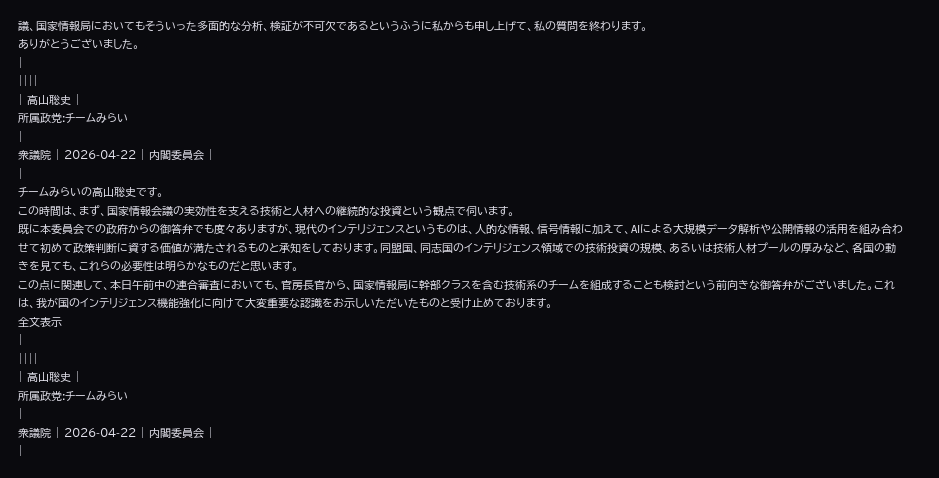議、国家情報局においてもそういった多面的な分析、検証が不可欠であるというふうに私からも申し上げて、私の質問を終わります。
ありがとうございました。
|
||||
| 高山聡史 |
所属政党:チームみらい
|
衆議院 | 2026-04-22 | 内閣委員会 |
|
チームみらいの高山聡史です。
この時間は、まず、国家情報会議の実効性を支える技術と人材への継続的な投資という観点で伺います。
既に本委員会での政府からの御答弁でも度々ありますが、現代のインテリジェンスというものは、人的な情報、信号情報に加えて、AIによる大規模データ解析や公開情報の活用を組み合わせて初めて政策判断に資する価値が満たされるものと承知をしております。同盟国、同志国のインテリジェンス領域での技術投資の規模、あるいは技術人材プールの厚みなど、各国の動きを見ても、これらの必要性は明らかなものだと思います。
この点に関連して、本日午前中の連合審査においても、官房長官から、国家情報局に幹部クラスを含む技術系のチームを組成することも検討という前向きな御答弁がございました。これは、我が国のインテリジェンス機能強化に向けて大変重要な認識をお示しいただいたものと受け止めております。
全文表示
|
||||
| 高山聡史 |
所属政党:チームみらい
|
衆議院 | 2026-04-22 | 内閣委員会 |
|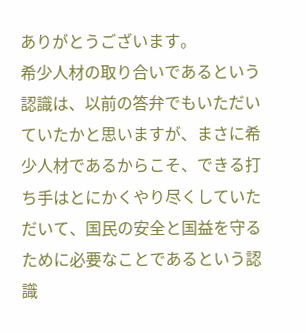ありがとうございます。
希少人材の取り合いであるという認識は、以前の答弁でもいただいていたかと思いますが、まさに希少人材であるからこそ、できる打ち手はとにかくやり尽くしていただいて、国民の安全と国益を守るために必要なことであるという認識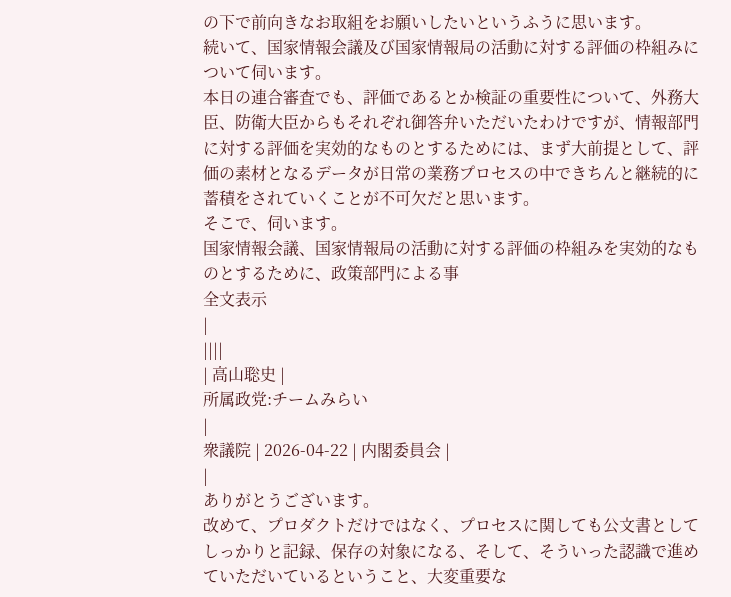の下で前向きなお取組をお願いしたいというふうに思います。
続いて、国家情報会議及び国家情報局の活動に対する評価の枠組みについて伺います。
本日の連合審査でも、評価であるとか検証の重要性について、外務大臣、防衛大臣からもそれぞれ御答弁いただいたわけですが、情報部門に対する評価を実効的なものとするためには、まず大前提として、評価の素材となるデータが日常の業務プロセスの中できちんと継続的に蓄積をされていくことが不可欠だと思います。
そこで、伺います。
国家情報会議、国家情報局の活動に対する評価の枠組みを実効的なものとするために、政策部門による事
全文表示
|
||||
| 高山聡史 |
所属政党:チームみらい
|
衆議院 | 2026-04-22 | 内閣委員会 |
|
ありがとうございます。
改めて、プロダクトだけではなく、プロセスに関しても公文書としてしっかりと記録、保存の対象になる、そして、そういった認識で進めていただいているということ、大変重要な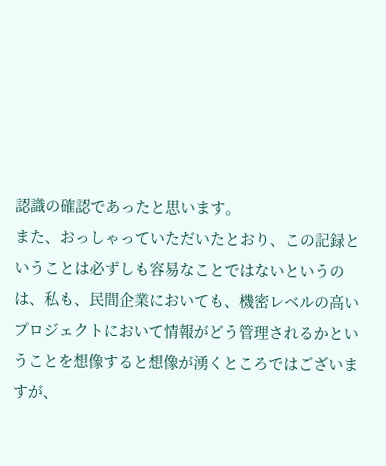認識の確認であったと思います。
また、おっしゃっていただいたとおり、この記録ということは必ずしも容易なことではないというのは、私も、民間企業においても、機密レベルの高いプロジェクトにおいて情報がどう管理されるかということを想像すると想像が湧くところではございますが、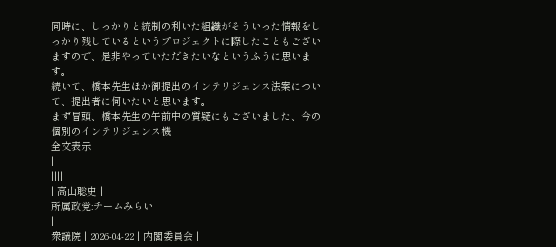同時に、しっかりと統制の利いた組織がそういった情報をしっかり残しているというプロジェクトに際したこともございますので、是非やっていただきたいなというふうに思います。
続いて、橋本先生ほか御提出のインテリジェンス法案について、提出者に伺いたいと思います。
まず冒頭、橋本先生の午前中の質疑にもございました、今の個別のインテリジェンス機
全文表示
|
||||
| 高山聡史 |
所属政党:チームみらい
|
衆議院 | 2026-04-22 | 内閣委員会 |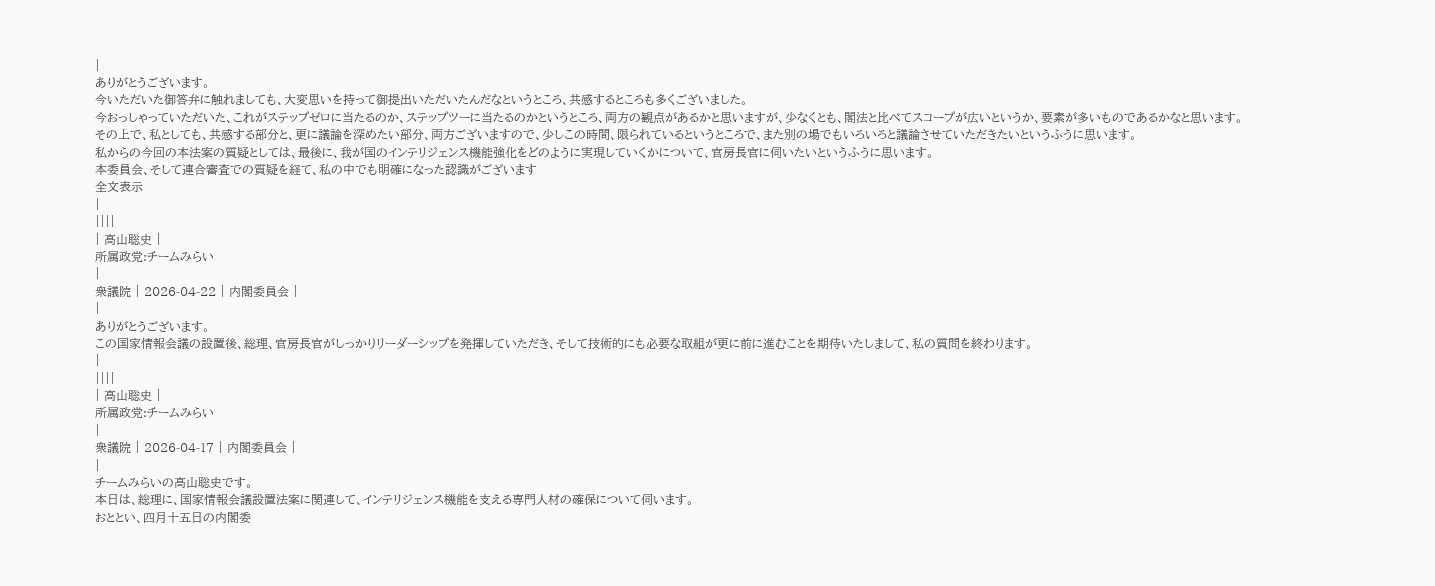|
ありがとうございます。
今いただいた御答弁に触れましても、大変思いを持って御提出いただいたんだなというところ、共感するところも多くございました。
今おっしゃっていただいた、これがステップゼロに当たるのか、ステップツーに当たるのかというところ、両方の観点があるかと思いますが、少なくとも、閣法と比べてスコープが広いというか、要素が多いものであるかなと思います。その上で、私としても、共感する部分と、更に議論を深めたい部分、両方ございますので、少しこの時間、限られているというところで、また別の場でもいろいろと議論させていただきたいというふうに思います。
私からの今回の本法案の質疑としては、最後に、我が国のインテリジェンス機能強化をどのように実現していくかについて、官房長官に伺いたいというふうに思います。
本委員会、そして連合審査での質疑を経て、私の中でも明確になった認識がございます
全文表示
|
||||
| 高山聡史 |
所属政党:チームみらい
|
衆議院 | 2026-04-22 | 内閣委員会 |
|
ありがとうございます。
この国家情報会議の設置後、総理、官房長官がしっかりリーダーシップを発揮していただき、そして技術的にも必要な取組が更に前に進むことを期待いたしまして、私の質問を終わります。
|
||||
| 高山聡史 |
所属政党:チームみらい
|
衆議院 | 2026-04-17 | 内閣委員会 |
|
チームみらいの高山聡史です。
本日は、総理に、国家情報会議設置法案に関連して、インテリジェンス機能を支える専門人材の確保について伺います。
おととい、四月十五日の内閣委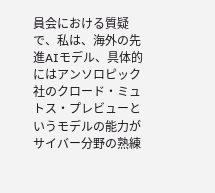員会における質疑で、私は、海外の先進AIモデル、具体的にはアンソロピック社のクロード・ミュトス・プレビューというモデルの能力がサイバー分野の熟練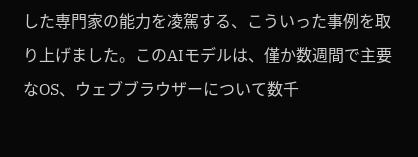した専門家の能力を凌駕する、こういった事例を取り上げました。このAIモデルは、僅か数週間で主要なOS、ウェブブラウザーについて数千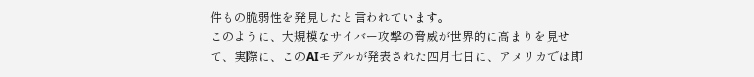件もの脆弱性を発見したと言われています。
このように、大規模なサイバー攻撃の脅威が世界的に高まりを見せて、実際に、このAIモデルが発表された四月七日に、アメリカでは即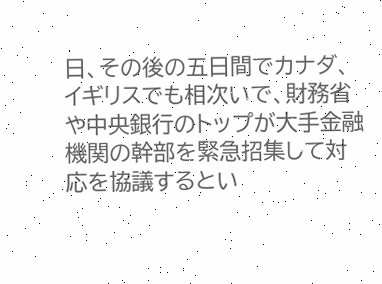日、その後の五日間でカナダ、イギリスでも相次いで、財務省や中央銀行のトップが大手金融機関の幹部を緊急招集して対応を協議するとい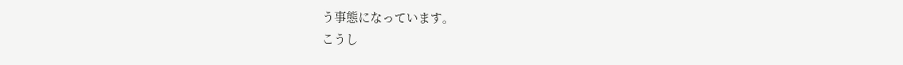う事態になっています。
こうし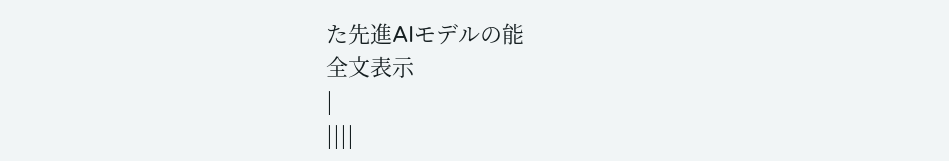た先進AIモデルの能
全文表示
|
||||